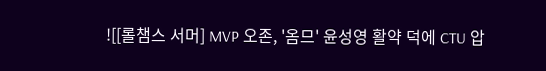![[롤챔스 서머] MVP 오존, '옴므' 윤성영 활약 덕에 CTU 압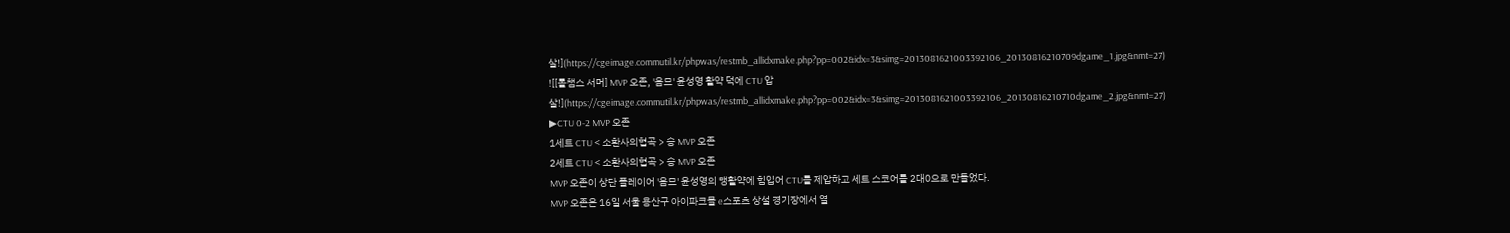살!](https://cgeimage.commutil.kr/phpwas/restmb_allidxmake.php?pp=002&idx=3&simg=2013081621003392106_20130816210709dgame_1.jpg&nmt=27)
![[롤챔스 서머] MVP 오존, '옴므' 윤성영 활약 덕에 CTU 압살!](https://cgeimage.commutil.kr/phpwas/restmb_allidxmake.php?pp=002&idx=3&simg=2013081621003392106_20130816210710dgame_2.jpg&nmt=27)
▶CTU 0-2 MVP 오존
1세트 CTU < 소환사의협곡 > 승 MVP 오존
2세트 CTU < 소환사의협곡 > 승 MVP 오존
MVP 오존이 상단 플레이어 '옴므' 윤성영의 맹활약에 힘입어 CTU를 제압하고 세트 스코어를 2대0으로 만들었다.
MVP 오존은 16일 서울 용산구 아이파크몰 e스포츠 상설 경기장에서 열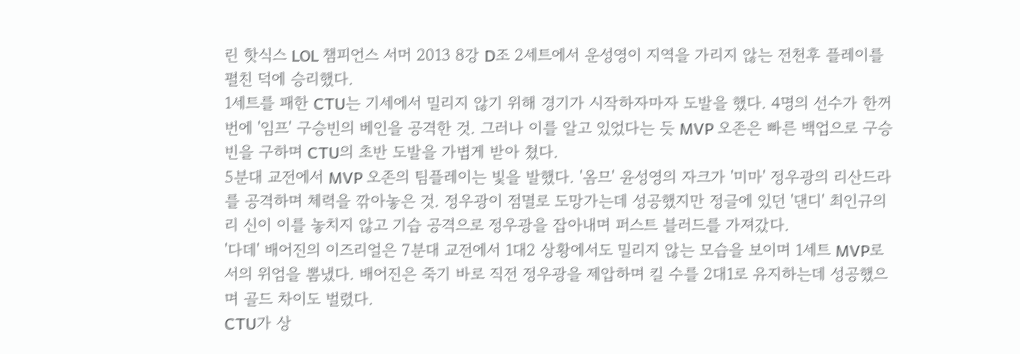린 핫식스 LOL 챔피언스 서머 2013 8강 D조 2세트에서 운성영이 지역을 가리지 않는 전천후 플레이를 펼친 덕에 승리했다.
1세트를 패한 CTU는 기세에서 밀리지 않기 위해 경기가 시작하자마자 도발을 했다. 4명의 선수가 한꺼번에 '임프' 구승빈의 베인을 공격한 것. 그러나 이를 알고 있었다는 듯 MVP 오존은 빠른 백업으로 구승빈을 구하며 CTU의 초반 도발을 가볍게 받아 쳤다.
5분대 교전에서 MVP 오존의 팀플레이는 빛을 발했다. '옴므' 윤성영의 자크가 '미마' 정우광의 리산드라를 공격하며 체력을 깎아놓은 것. 정우광이 점멸로 도망가는데 성공했지만 정글에 있던 '댄디' 최인규의 리 신이 이를 놓치지 않고 기습 공격으로 정우광을 잡아내며 퍼스트 블러드를 가져갔다.
'다데' 배어진의 이즈리얼은 7분대 교전에서 1대2 상황에서도 밀리지 않는 모습을 보이며 1세트 MVP로서의 위엄을 뽐냈다. 배어진은 죽기 바로 직전 정우광을 제압하며 킬 수를 2대1로 유지하는데 성공했으며 골드 차이도 벌렸다.
CTU가 상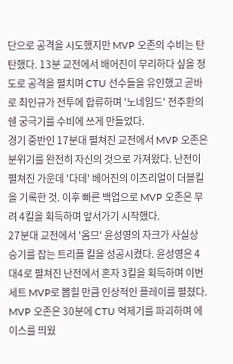단으로 공격을 시도했지만 MVP 오존의 수비는 탄탄했다. 13분 교전에서 배어진이 무리하다 싶을 정도로 공격을 펼치며 CTU 선수들을 유인했고 곧바로 최인규가 전투에 합류하며 '노네임드' 전주환의 쉔 궁극기를 수비에 쓰게 만들었다.
경기 중반인 17분대 펼쳐진 교전에서 MVP 오존은 분위기를 완전히 자신의 것으로 가져왔다. 난전이 펼쳐진 가운데 '다데' 베어진의 이즈리얼이 더블킬을 기록한 것. 이후 빠른 백업으로 MVP 오존은 무려 4킬을 획득하며 앞서가기 시작했다.
27분대 교전에서 '옴므' 윤성영의 자크가 사실상 승기를 잡는 트리플 킬을 성공시켰다. 윤성영은 4대4로 펼쳐진 난전에서 혼자 3킬을 획득하며 이번 세트 MVP로 뽑힐 만큼 인상적인 플레이를 펼쳤다.
MVP 오존은 30분에 CTU 억제기를 파괴하며 에이스를 띄웠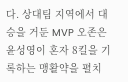다. 상대팀 지역에서 대승을 거둔 MVP 오존은 윤성영이 혼자 8킬을 기록하는 맹활약을 펼치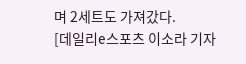며 2세트도 가져갔다.
[데일리e스포츠 이소라 기자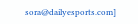sora@dailyesports.com]